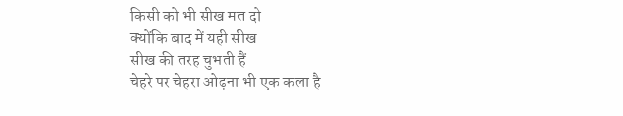किसी को भी सीख मत दो
क्योंकि बाद में यही सीख
सीख की तरह चुभती हैं
चेहरे पर चेहरा ओढ़ना भी एक कला है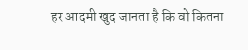हर आदमी खुद जानता है कि वो कितना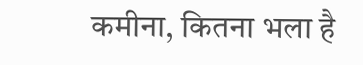कमीना, कितना भला है